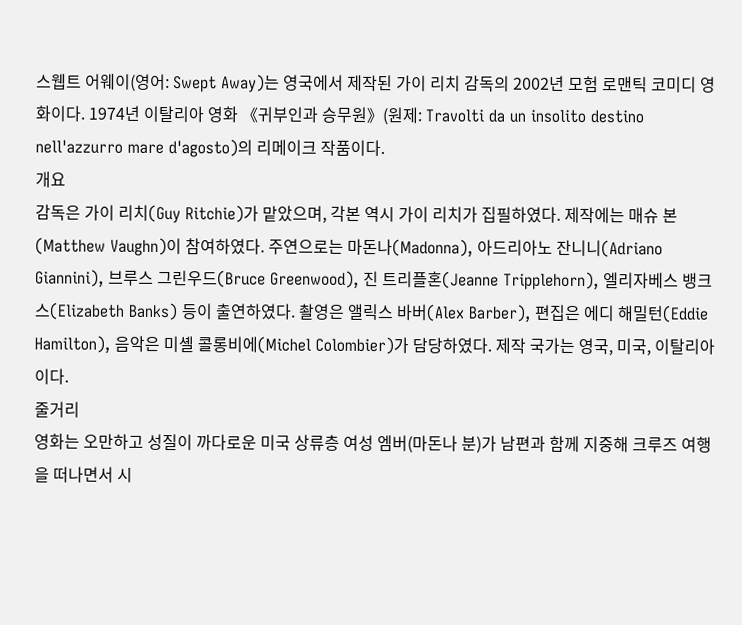스웹트 어웨이(영어: Swept Away)는 영국에서 제작된 가이 리치 감독의 2002년 모험 로맨틱 코미디 영화이다. 1974년 이탈리아 영화 《귀부인과 승무원》(원제: Travolti da un insolito destino nell'azzurro mare d'agosto)의 리메이크 작품이다.
개요
감독은 가이 리치(Guy Ritchie)가 맡았으며, 각본 역시 가이 리치가 집필하였다. 제작에는 매슈 본(Matthew Vaughn)이 참여하였다. 주연으로는 마돈나(Madonna), 아드리아노 잔니니(Adriano Giannini), 브루스 그린우드(Bruce Greenwood), 진 트리플혼(Jeanne Tripplehorn), 엘리자베스 뱅크스(Elizabeth Banks) 등이 출연하였다. 촬영은 앨릭스 바버(Alex Barber), 편집은 에디 해밀턴(Eddie Hamilton), 음악은 미셸 콜롱비에(Michel Colombier)가 담당하였다. 제작 국가는 영국, 미국, 이탈리아이다.
줄거리
영화는 오만하고 성질이 까다로운 미국 상류층 여성 엠버(마돈나 분)가 남편과 함께 지중해 크루즈 여행을 떠나면서 시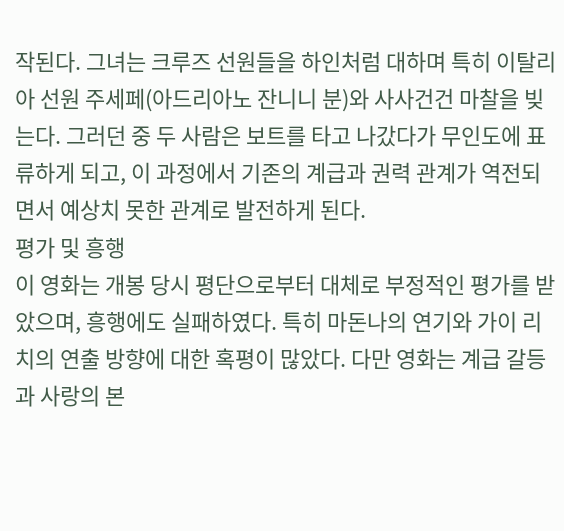작된다. 그녀는 크루즈 선원들을 하인처럼 대하며 특히 이탈리아 선원 주세페(아드리아노 잔니니 분)와 사사건건 마찰을 빚는다. 그러던 중 두 사람은 보트를 타고 나갔다가 무인도에 표류하게 되고, 이 과정에서 기존의 계급과 권력 관계가 역전되면서 예상치 못한 관계로 발전하게 된다.
평가 및 흥행
이 영화는 개봉 당시 평단으로부터 대체로 부정적인 평가를 받았으며, 흥행에도 실패하였다. 특히 마돈나의 연기와 가이 리치의 연출 방향에 대한 혹평이 많았다. 다만 영화는 계급 갈등과 사랑의 본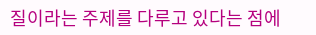질이라는 주제를 다루고 있다는 점에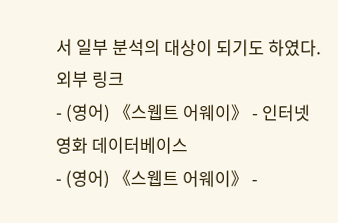서 일부 분석의 대상이 되기도 하였다.
외부 링크
- (영어) 《스웹트 어웨이》 - 인터넷 영화 데이터베이스
- (영어) 《스웹트 어웨이》 -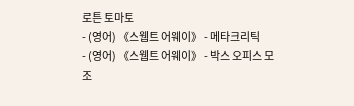로튼 토마토
- (영어) 《스웹트 어웨이》 - 메타크리틱
- (영어) 《스웹트 어웨이》 - 박스 오피스 모조